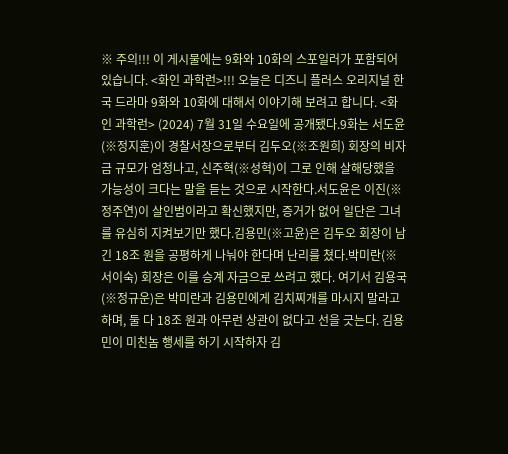※ 주의!!! 이 게시물에는 9화와 10화의 스포일러가 포함되어 있습니다. <화인 과학런>!!! 오늘은 디즈니 플러스 오리지널 한국 드라마 9화와 10화에 대해서 이야기해 보려고 합니다. <화인 과학런> (2024) 7월 31일 수요일에 공개됐다.9화는 서도윤(※정지훈)이 경찰서장으로부터 김두오(※조원희) 회장의 비자금 규모가 엄청나고, 신주혁(※성혁)이 그로 인해 살해당했을 가능성이 크다는 말을 듣는 것으로 시작한다.서도윤은 이진(※정주연)이 살인범이라고 확신했지만, 증거가 없어 일단은 그녀를 유심히 지켜보기만 했다.김용민(※고윤)은 김두오 회장이 남긴 18조 원을 공평하게 나눠야 한다며 난리를 쳤다.박미란(※서이숙) 회장은 이를 승계 자금으로 쓰려고 했다. 여기서 김용국(※정규운)은 박미란과 김용민에게 김치찌개를 마시지 말라고 하며, 둘 다 18조 원과 아무런 상관이 없다고 선을 긋는다. 김용민이 미친놈 행세를 하기 시작하자 김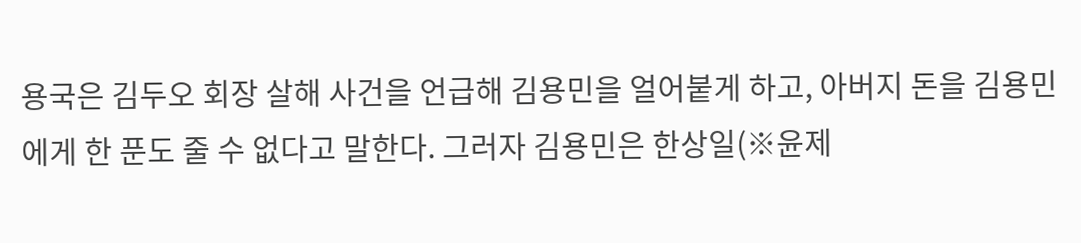용국은 김두오 회장 살해 사건을 언급해 김용민을 얼어붙게 하고, 아버지 돈을 김용민에게 한 푼도 줄 수 없다고 말한다. 그러자 김용민은 한상일(※윤제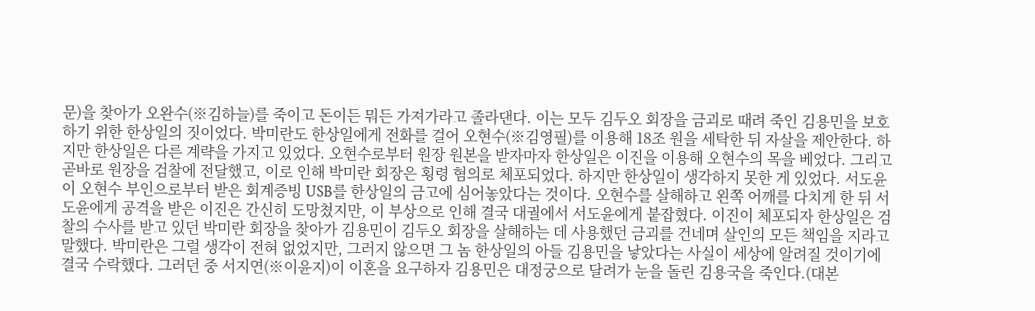문)을 찾아가 오완수(※김하늘)를 죽이고 돈이든 뭐든 가져가라고 졸라댄다. 이는 모두 김두오 회장을 금괴로 때려 죽인 김용민을 보호하기 위한 한상일의 짓이었다. 박미란도 한상일에게 전화를 걸어 오현수(※김영필)를 이용해 18조 원을 세탁한 뒤 자살을 제안한다. 하지만 한상일은 다른 계략을 가지고 있었다. 오현수로부터 원장 원본을 받자마자 한상일은 이진을 이용해 오현수의 목을 베었다. 그리고 곧바로 원장을 검찰에 전달했고, 이로 인해 박미란 회장은 횡령 혐의로 체포되었다. 하지만 한상일이 생각하지 못한 게 있었다. 서도윤이 오현수 부인으로부터 받은 회계증빙 USB를 한상일의 금고에 심어놓았다는 것이다. 오현수를 살해하고 왼쪽 어깨를 다치게 한 뒤 서도윤에게 공격을 받은 이진은 간신히 도망쳤지만, 이 부상으로 인해 결국 대궐에서 서도윤에게 붙잡혔다. 이진이 체포되자 한상일은 검찰의 수사를 받고 있던 박미란 회장을 찾아가 김용민이 김두오 회장을 살해하는 데 사용했던 금괴를 건네며 살인의 모든 책임을 지라고 말했다. 박미란은 그럴 생각이 전혀 없었지만, 그러지 않으면 그 놈 한상일의 아들 김용민을 낳았다는 사실이 세상에 알려질 것이기에 결국 수락했다. 그러던 중 서지연(※이윤지)이 이혼을 요구하자 김용민은 대정궁으로 달려가 눈을 돌린 김용국을 죽인다.(대본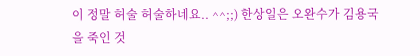이 정말 허술 허술하네요.. ^^;;) 한상일은 오완수가 김용국을 죽인 것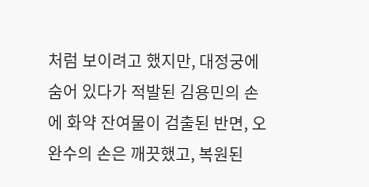처럼 보이려고 했지만, 대정궁에 숨어 있다가 적발된 김용민의 손에 화약 잔여물이 검출된 반면, 오완수의 손은 깨끗했고, 복원된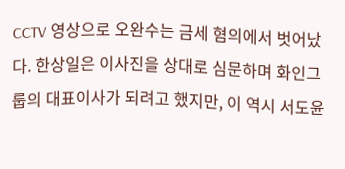CCTV 영상으로 오완수는 금세 혐의에서 벗어났다. 한상일은 이사진을 상대로 심문하며 화인그룹의 대표이사가 되려고 했지만, 이 역시 서도윤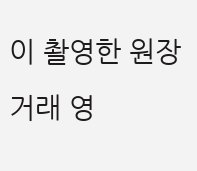이 촬영한 원장거래 영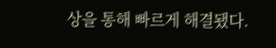상을 통해 빠르게 해결됐다.